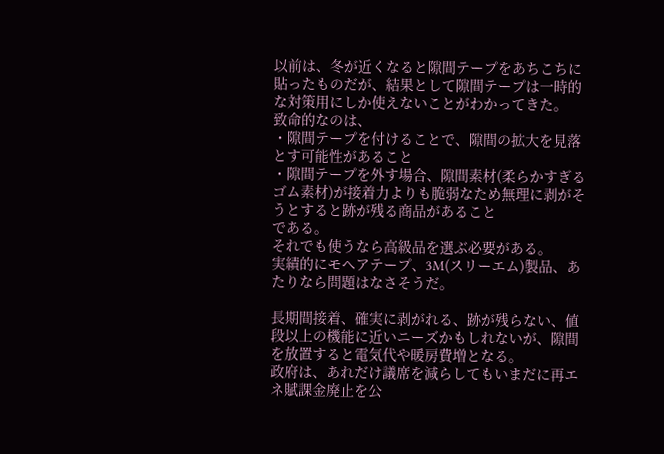以前は、冬が近くなると隙間テープをあちこちに貼ったものだが、結果として隙間テープは一時的な対策用にしか使えないことがわかってきた。
致命的なのは、
・隙間テープを付けることで、隙間の拡大を見落とす可能性があること
・隙間テープを外す場合、隙間素材(柔らかすぎるゴム素材)が接着力よりも脆弱なため無理に剥がそうとすると跡が残る商品があること
である。
それでも使うなら高級品を選ぶ必要がある。
実績的にモヘアテープ、3M(スリーエム)製品、あたりなら問題はなさそうだ。

長期間接着、確実に剥がれる、跡が残らない、値段以上の機能に近いニーズかもしれないが、隙間を放置すると電気代や暖房費増となる。
政府は、あれだけ議席を減らしてもいまだに再エネ賦課金廃止を公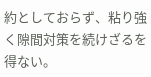約としておらず、粘り強く隙間対策を続けざるを得ない。